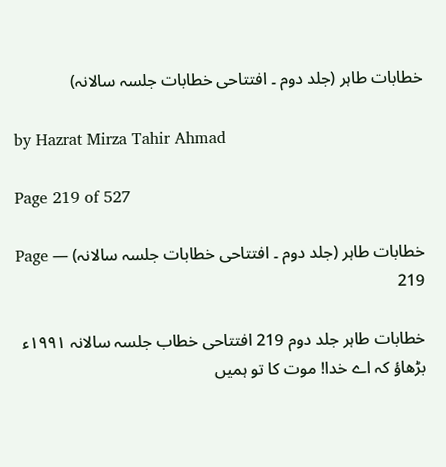خطابات طاہر (جلد دوم ۔ افتتاحی خطابات جلسہ سالانہ)

by Hazrat Mirza Tahir Ahmad

Page 219 of 527

خطابات طاہر (جلد دوم ۔ افتتاحی خطابات جلسہ سالانہ) — Page 219

خطابات طاہر جلد دوم 219 افتتاحی خطاب جلسہ سالانہ ۱۹۹۱ء بڑھاؤ کہ اے خدا! موت کا تو ہمیں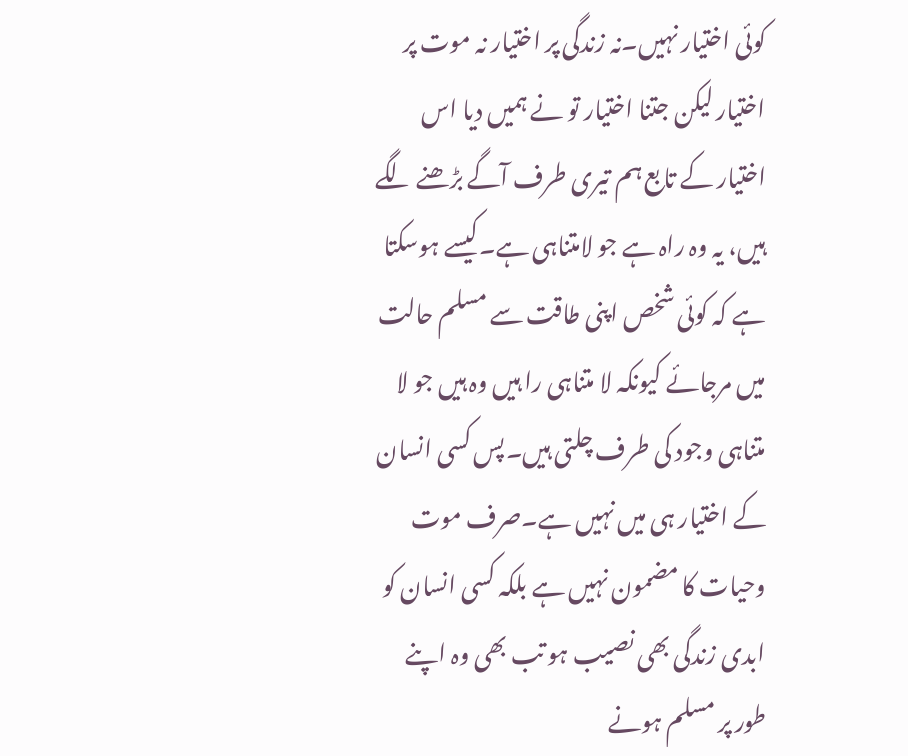کوئی اختیار نہیں۔نہ زندگی پر اختیار نہ موت پر اختیار لیکن جتنا اختیار تو نے ہمیں دیا اس اختیار کے تابع ہم تیری طرف آگے بڑھنے لگے ہیں، یہ وہ راہ ہے جو لامتناہی ہے۔کیسے ہوسکتا ہے کہ کوئی شخص اپنی طاقت سے مسلم حالت میں مرجائے کیونکہ لا متناہی را ہیں وہ ہیں جو لا متناہی وجود کی طرف چلتی ہیں۔پس کسی انسان کے اختیار ہی میں نہیں ہے۔صرف موت وحیات کا مضمون نہیں ہے بلکہ کسی انسان کو ابدی زندگی بھی نصیب ہو تب بھی وہ اپنے طور پر مسلم ہونے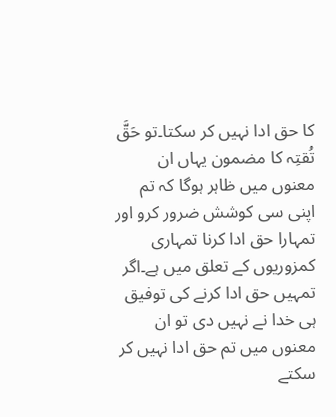کا حق ادا نہیں کر سکتا۔تو حَقَّ تُقتِہ کا مضمون یہاں ان معنوں میں ظاہر ہوگا کہ تم اپنی سی کوشش ضرور کرو اور تمہارا حق ادا کرنا تمہاری کمزوریوں کے تعلق میں ہے۔اگر تمہیں حق ادا کرنے کی توفیق ہی خدا نے نہیں دی تو ان معنوں میں تم حق ادا نہیں کر سکتے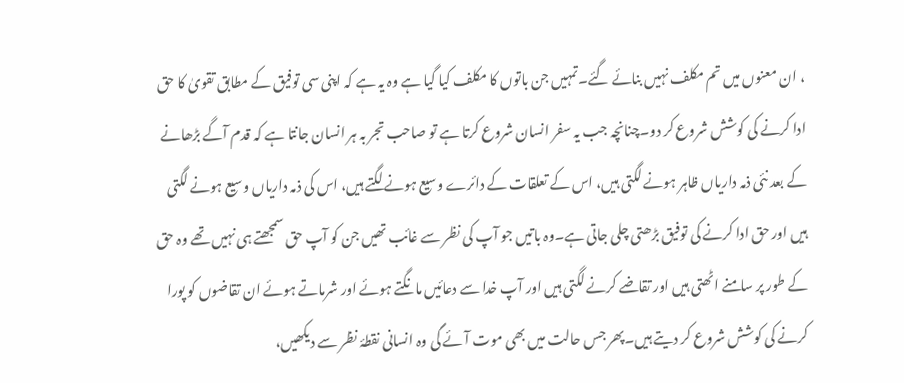، ان معنوں میں تم مکلف نہیں بنائے گئے۔تمہیں جن باتوں کا مکلف کیا گیا ہے وہ یہ ہے کہ اپنی سی توفیق کے مطابق تقویٰ کا حق ادا کرنے کی کوشش شروع کر دو۔چنانچہ جب یہ سفر انسان شروع کرتا ہے تو صاحب تجر بہ ہر انسان جانتا ہے کہ قدم آگے بڑھانے کے بعد نئی ذمہ داریاں ظاہر ہونے لگتی ہیں، اس کے تعلقات کے دائرے وسیع ہونے لگتے ہیں، اس کی ذمہ داریاں وسیع ہونے لگتی ہیں اور حق ادا کرنے کی توفیق بڑھتی چلی جاتی ہے۔وہ باتیں جو آپ کی نظر سے غائب تھیں جن کو آپ حق سمجھتے ہی نہیں تھے وہ حق کے طور پر سامنے اٹھتی ہیں اور تقاضے کرنے لگتی ہیں اور آپ خدا سے دعائیں مانگتے ہوئے اور شرماتے ہوئے ان تقاضوں کو پورا کرنے کی کوشش شروع کر دیتے ہیں۔پھر جس حالت میں بھی موت آئے گی وہ انسانی نقطۂ نظر سے دیکھیں،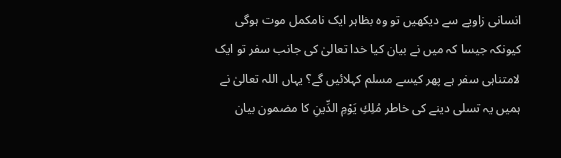انسانی زاویے سے دیکھیں تو وہ بظاہر ایک نامکمل موت ہوگی کیونکہ جیسا کہ میں نے بیان کیا خدا تعالیٰ کی جانب سفر تو ایک لامتناہی سفر ہے پھر کیسے مسلم کہلائیں گے؟ یہاں اللہ تعالیٰ نے ہمیں یہ تسلی دینے کی خاطر مُلِكِ يَوْمِ الدِّینِ کا مضمون بیان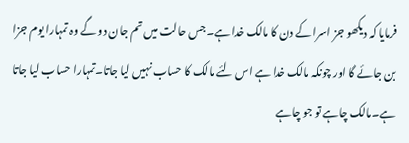فرمایا کہ دیکھو جز اسرا کے دن کا مالک خدا ہے۔جس حالت میں تم جان دو گے وہ تمہارا یوم جزا بن جائے گا اور چونکہ مالک خدا ہے اس لئے مالک کا حساب نہیں لیا جاتا۔تمہارا حساب لیا جاتا ہے۔مالک چاہے تو جو چاہے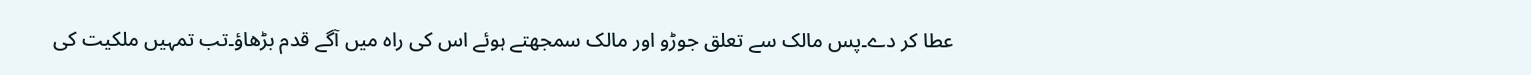عطا کر دے۔پس مالک سے تعلق جوڑو اور مالک سمجھتے ہوئے اس کی راہ میں آگے قدم بڑھاؤ۔تب تمہیں ملکیت کی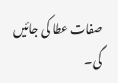صفات عطا کی جائیں گی۔